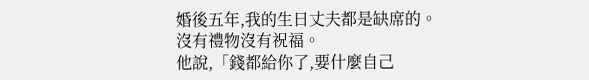婚後五年,我的生日丈夫都是缺席的。
沒有禮物沒有祝福。
他說,「錢都給你了,要什麼自己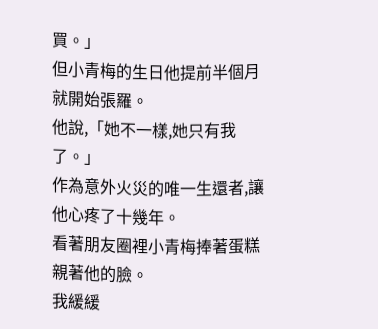買。」
但小青梅的生日他提前半個月就開始張羅。
他說,「她不一樣,她只有我了。」
作為意外火災的唯一生還者,讓他心疼了十幾年。
看著朋友圈裡小青梅捧著蛋糕親著他的臉。
我緩緩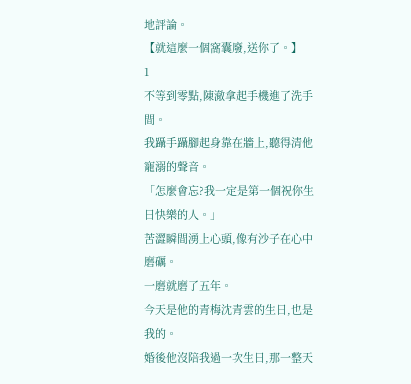地評論。
【就這麼一個窩囊廢,送你了。】
1
不等到零點,陳澈拿起手機進了洗手間。
我躡手躡腳起身靠在牆上,聽得清他寵溺的聲音。
「怎麼會忘?我一定是第一個祝你生日快樂的人。」
苦澀瞬間湧上心頭,像有沙子在心中磨礪。
一磨就磨了五年。
今天是他的青梅沈青雲的生日,也是我的。
婚後他沒陪我過一次生日,那一整天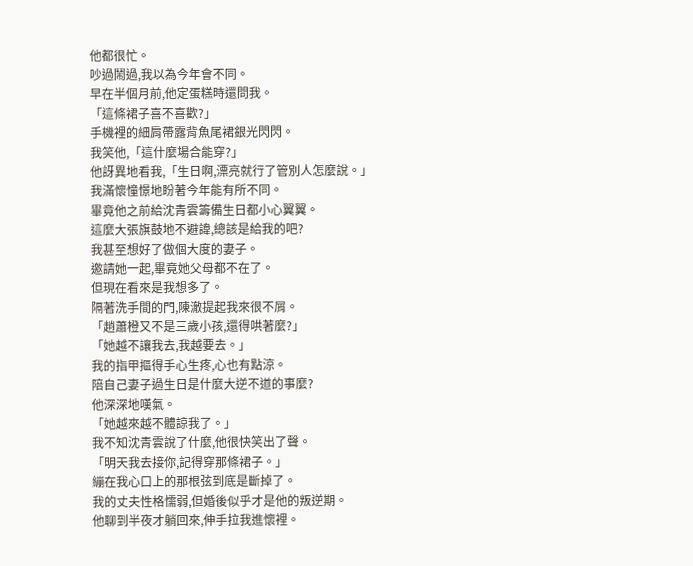他都很忙。
吵過鬧過,我以為今年會不同。
早在半個月前,他定蛋糕時還問我。
「這條裙子喜不喜歡?」
手機裡的細肩帶露背魚尾裙銀光閃閃。
我笑他,「這什麼場合能穿?」
他訝異地看我,「生日啊,漂亮就行了管別人怎麼說。」
我滿懷憧憬地盼著今年能有所不同。
畢竟他之前給沈青雲籌備生日都小心翼翼。
這麼大張旗鼓地不避諱,總該是給我的吧?
我甚至想好了做個大度的妻子。
邀請她一起,畢竟她父母都不在了。
但現在看來是我想多了。
隔著洗手間的門,陳澈提起我來很不屑。
「趙蕭橙又不是三歲小孩,還得哄著麼?」
「她越不讓我去,我越要去。」
我的指甲摳得手心生疼,心也有點涼。
陪自己妻子過生日是什麼大逆不道的事麼?
他深深地嘆氣。
「她越來越不體諒我了。」
我不知沈青雲說了什麼,他很快笑出了聲。
「明天我去接你,記得穿那條裙子。」
繃在我心口上的那根弦到底是斷掉了。
我的丈夫性格懦弱,但婚後似乎才是他的叛逆期。
他聊到半夜才躺回來,伸手拉我進懷裡。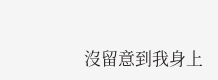沒留意到我身上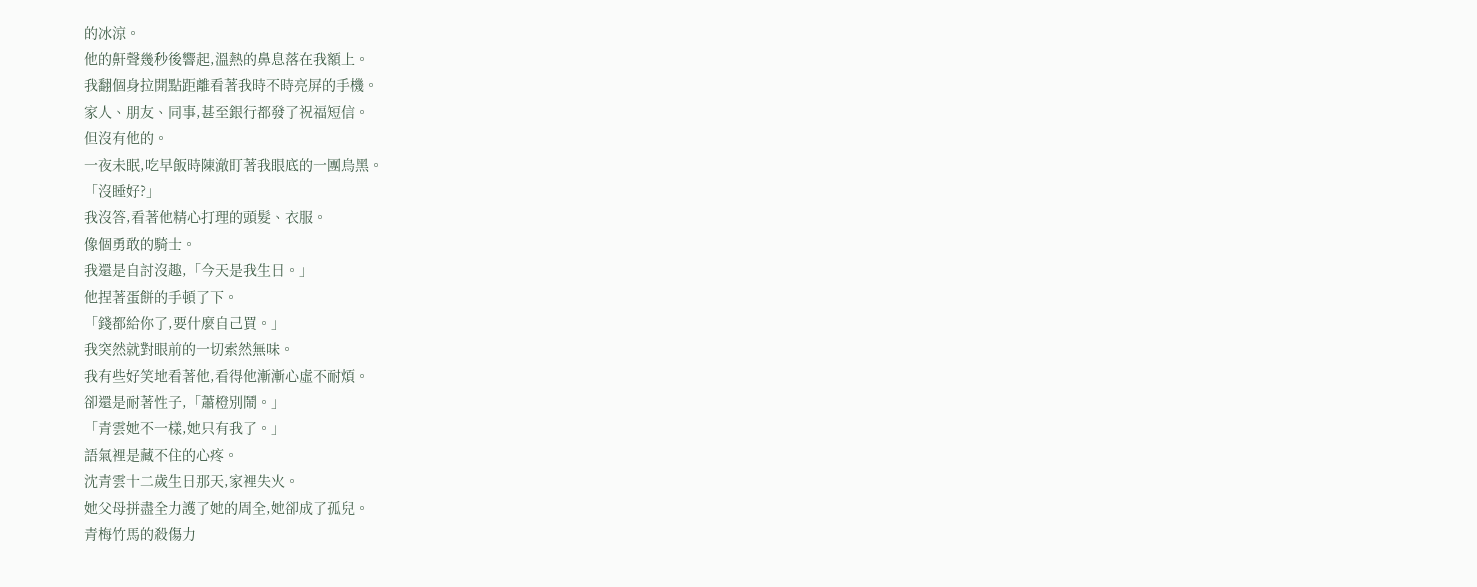的冰涼。
他的鼾聲幾秒後響起,溫熱的鼻息落在我額上。
我翻個身拉開點距離看著我時不時亮屏的手機。
家人、朋友、同事,甚至銀行都發了祝福短信。
但沒有他的。
一夜未眠,吃早飯時陳澈盯著我眼底的一團烏黑。
「沒睡好?」
我沒答,看著他精心打理的頭髮、衣服。
像個勇敢的騎士。
我還是自討沒趣,「今天是我生日。」
他捏著蛋餅的手頓了下。
「錢都給你了,要什麼自己買。」
我突然就對眼前的一切索然無味。
我有些好笑地看著他,看得他漸漸心虛不耐煩。
卻還是耐著性子,「蕭橙別鬧。」
「青雲她不一樣,她只有我了。」
語氣裡是藏不住的心疼。
沈青雲十二歲生日那天,家裡失火。
她父母拼盡全力護了她的周全,她卻成了孤兒。
青梅竹馬的殺傷力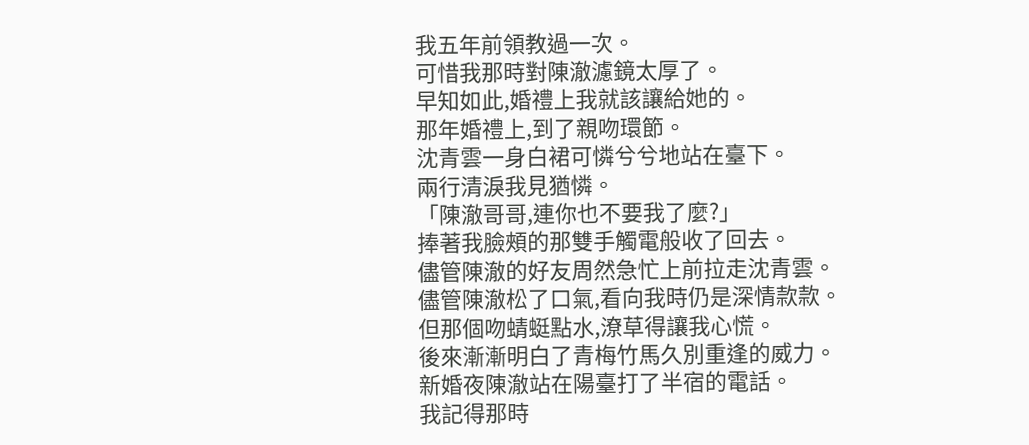我五年前領教過一次。
可惜我那時對陳澈濾鏡太厚了。
早知如此,婚禮上我就該讓給她的。
那年婚禮上,到了親吻環節。
沈青雲一身白裙可憐兮兮地站在臺下。
兩行清淚我見猶憐。
「陳澈哥哥,連你也不要我了麼?」
捧著我臉頰的那雙手觸電般收了回去。
儘管陳澈的好友周然急忙上前拉走沈青雲。
儘管陳澈松了口氣,看向我時仍是深情款款。
但那個吻蜻蜓點水,潦草得讓我心慌。
後來漸漸明白了青梅竹馬久別重逢的威力。
新婚夜陳澈站在陽臺打了半宿的電話。
我記得那時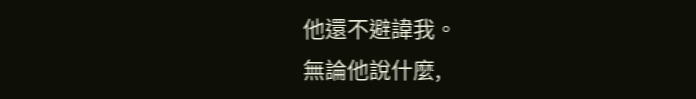他還不避諱我。
無論他說什麼,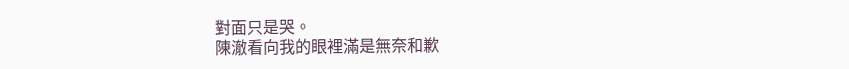對面只是哭。
陳澈看向我的眼裡滿是無奈和歉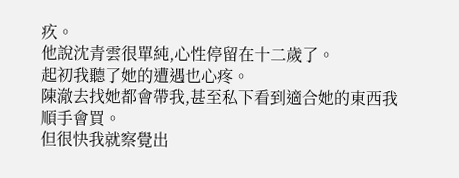疚。
他說沈青雲很單純,心性停留在十二歲了。
起初我聽了她的遭遇也心疼。
陳澈去找她都會帶我,甚至私下看到適合她的東西我順手會買。
但很快我就察覺出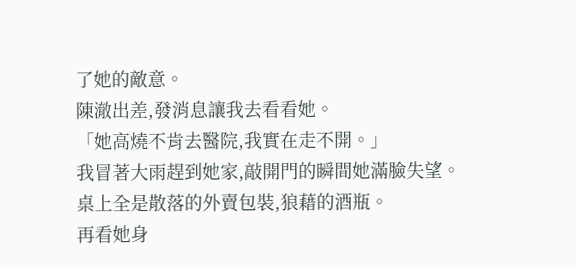了她的敵意。
陳澈出差,發消息讓我去看看她。
「她高燒不肯去醫院,我實在走不開。」
我冒著大雨趕到她家,敲開門的瞬間她滿臉失望。
桌上全是散落的外賣包裝,狼藉的酒瓶。
再看她身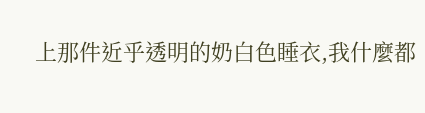上那件近乎透明的奶白色睡衣,我什麼都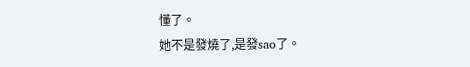懂了。
她不是發燒了,是發sao了。